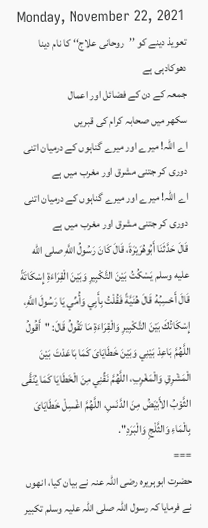Monday, November 22, 2021
تعویذ دینے کو ’’روحانی علاج‘‘ کا نام دینا دھوکادہی ہے
جمعہ کے دن کے فضائل اور اعمال
سکھر میں صحابہ کرام کی قبریں
اے اللہ! میرے اور میرے گناہوں کے درمیان اتنی دوری کر جتنی مشرق اور مغرب میں ہے
اے اللہ! میرے اور میرے گناہوں کے درمیان اتنی دوری کر جتنی مشرق اور مغرب میں ہے
قَالَ حَدَّثَنَا أَبُوهُرَيْرَةَ، قَالَ كَانَ رَسُولُ اللَّهِ صلى الله عليه وسلم يَسْكُتُ بَيْنَ التَّكْبِيرِ وَبَيْنَ الْقِرَاءَةِ إِسْكَاتَةً قَالَ أَحْسِبُهُ قَالَ هُنَيَّةً فَقُلْتُ بِأَبِي وَأُمِّي يَا رَسُولَ اللَّهِ، إِسْكَاتُكَ بَيْنَ التَّكْبِيرِ وَالْقِرَاءَةِ مَا تَقُولُ قَالَ: "أَقُولُ اللَّهُمَّ بَاعِدْ بَيْنِي وَبَيْنَ خَطَايَاىَ كَمَا بَاعَدْتَ بَيْنَ الْمَشْرِقِ وَالْمَغْرِبِ، اللَّهُمَّ نَقِّنِي مِنَ الْخَطَايَا كَمَا يُنَقَّى الثَّوْبُ الأَبْيَضُ مِنَ الدَّنَسِ، اللَّهُمَّ اغْسِلْ خَطَايَاىَ بِالْمَاءِ وَالثَّلْجِ وَالْبَرَدِ".
===
حضرت ابوہریرہ رضی اللہ عنہ نے بیان کیا، انھوں نے فرمایا کہ رسول اللہ صلی اللہ علیہ وسلم تکبیر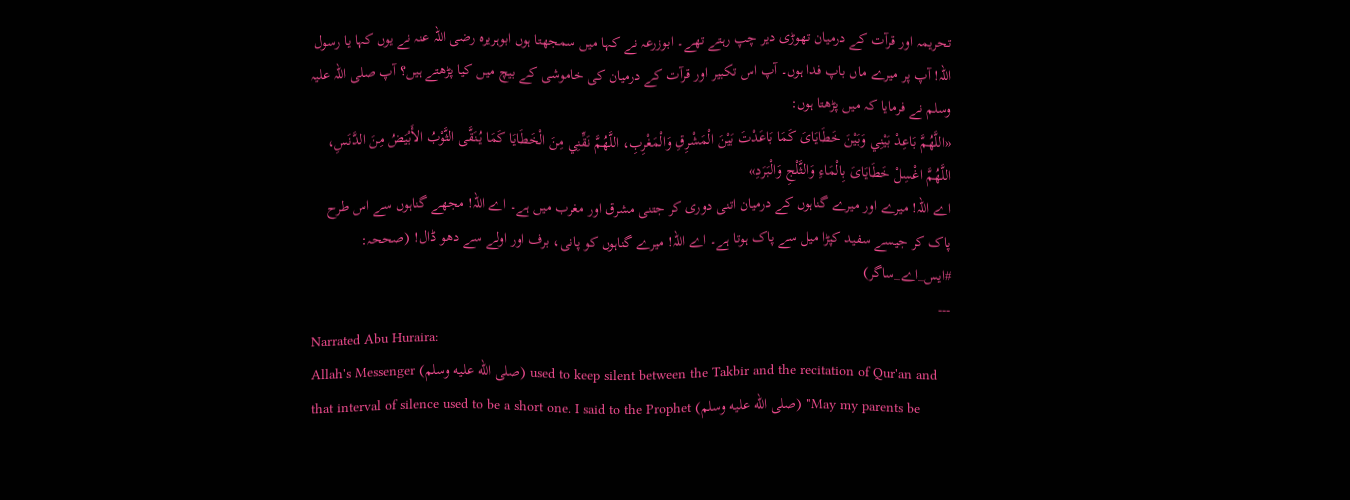تحریمہ اور قرآت کے درمیان تھوڑی دیر چپ رہتے تھے۔ ابوزرعہ نے کہا میں سمجھتا ہوں ابوہریرہ رضی اللہ عنہ نے یوں کہا یا رسول اللہ! آپ پر میرے ماں باپ فدا ہوں۔ آپ اس تکبیر اور قرآت کے درمیان کی خاموشی کے بیچ میں کیا پڑھتے ہیں؟ آپ صلی اللہ علیہ وسلم نے فرمایا کہ میں پڑھتا ہوں:
«اللَّهُمَّ بَاعِدْ بَيْنِي وَبَيْنَ خَطَايَاىَ كَمَا بَاعَدْتَ بَيْنَ الْمَشْرِقِ وَالْمَغْرِبِ، اللَّهُمَّ نَقِّنِي مِنَ الْخَطَايَا كَمَا يُنَقَّى الثَّوْبُ الأَبْيَضُ مِنَ الدَّنَسِ، اللَّهُمَّ اغْسِلْ خَطَايَاىَ بِالْمَاءِ وَالثَّلْجِ وَالْبَرَدِ»
اے اللہ! میرے اور میرے گناہوں کے درمیان اتنی دوری کر جتنی مشرق اور مغرب میں ہے۔ اے اللہ! مجھے گناہوں سے اس طرح پاک کر جیسے سفید کپڑا میل سے پاک ہوتا ہے۔ اے اللہ! میرے گناہوں کو پانی، برف اور اولے سے دھو ڈال! (صححہ: #ایس_اے_ساگر)
---
Narrated Abu Huraira:
Allah's Messenger (صلى الله عليه وسلم) used to keep silent between the Takbir and the recitation of Qur'an and that interval of silence used to be a short one. I said to the Prophet (صلى الله عليه وسلم) "May my parents be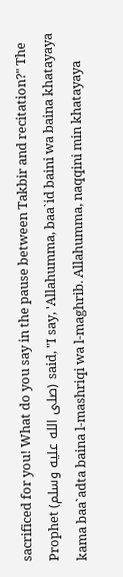sacrificed for you! What do you say in the pause between Takbir and recitation?" The Prophet (صلى الله عليه وسلم) said, "I say, 'Allahumma, baa`id baini wa baina khatayaya kama baa`adta baina l-mashriqi wa l-maghrib. Allahumma, naqqini min khatayaya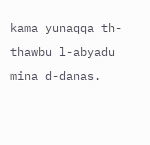kama yunaqqa th-thawbu l-abyadu mina d-danas.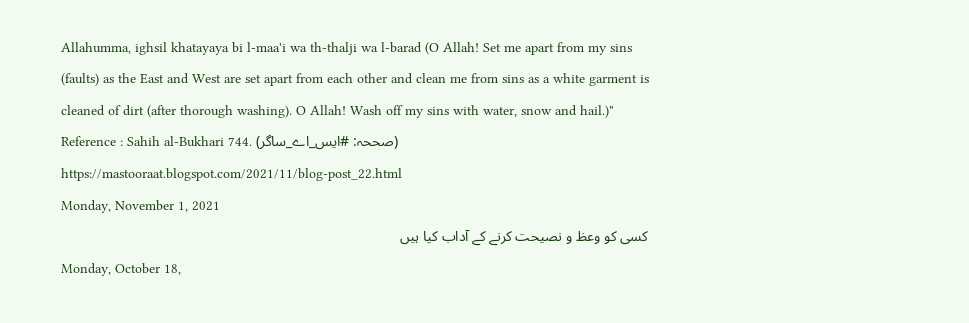Allahumma, ighsil khatayaya bi l-maa'i wa th-thalji wa l-barad (O Allah! Set me apart from my sins (faults) as the East and West are set apart from each other and clean me from sins as a white garment is cleaned of dirt (after thorough washing). O Allah! Wash off my sins with water, snow and hail.)" Reference : Sahih al-Bukhari 744. (صححہ: #ایس_اے_ساگر)
https://mastooraat.blogspot.com/2021/11/blog-post_22.html
Monday, November 1, 2021
کسی کو وعظ و نصیحت کرنے کے آداب کیا ہیں
Monday, October 18,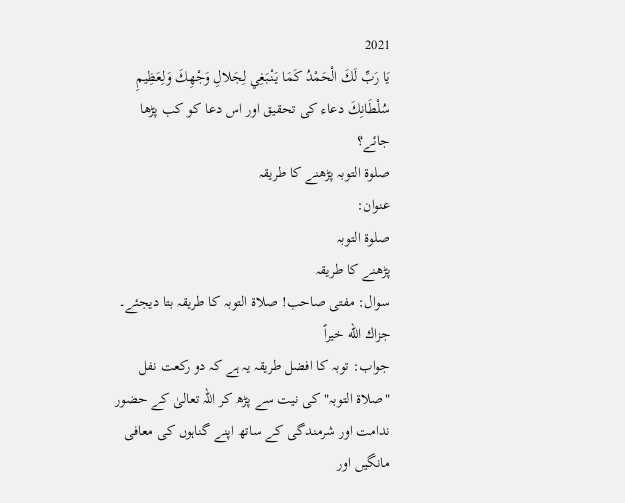2021
يَا رَبِّ لَكَ الْحَمْدُ كَمَا يَنْبَغِي لِجَلالِ وَجْهِكَ وَلِعَظِيمِ سُلْطَانِكَ دعاء کی تحقیق اور اس دعا کو کب پڑھا جائے؟
صلوة التوبہ پڑھنے کا طریقہ
عنوان:
صلوة التوبہ
پڑھنے کا طریقہ
سوال: مفتی صاحب! صلاۃ التوبہ کا طریقہ بتا دیجئے۔ جزاك الله خيراً
جواب: توبہ کا افضل طریقہ یہ ہے کہ دو رکعت نفل "صلاۃ التوبہ" کی نیت سے پڑھ کر اللہ تعالیٰ کے حضور ندامت اور شرمندگی کے ساتھ اپنے گناہوں کی معافی مانگیں اور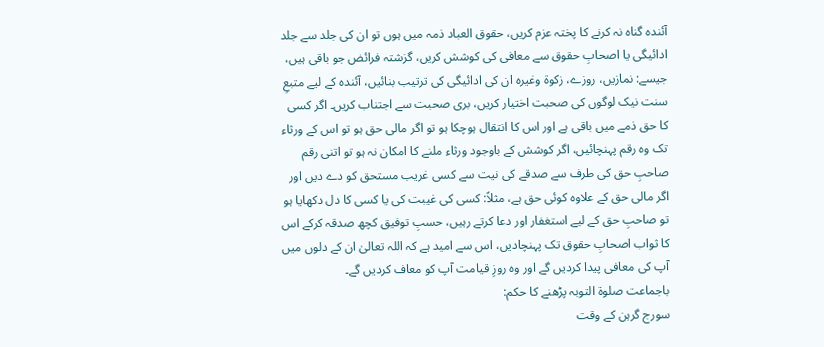آئندہ گناہ نہ کرنے کا پختہ عزم کریں، حقوق العباد ذمہ میں ہوں تو ان کی جلد سے جلد ادائیگی یا اصحابِ حقوق سے معافی کی کوشش کریں، گزشتہ فرائض جو باقی ہیں، جیسے: نمازیں، روزے، زکوۃ وغیرہ ان کی ادائیگی کی ترتیب بنائیں، آئندہ کے لیے متبعِ سنت نیک لوگوں کی صحبت اختیار کریں، بری صحبت سے اجتناب کریں۔ اگر کسی کا حق ذمے میں باقی ہے اور اس کا انتقال ہوچکا ہو تو اگر مالی حق ہو تو اس کے ورثاء تک وہ رقم پہنچائیں، اگر کوشش کے باوجود ورثاء ملنے کا امکان نہ ہو تو اتنی رقم صاحبِ حق کی طرف سے صدقے کی نیت سے کسی غریب مستحق کو دے دیں اور اگر مالی حق کے علاوہ کوئی حق ہے، مثلاً: کسی کی غیبت کی یا کسی کا دل دکھایا ہو تو صاحبِ حق کے لیے استغفار اور دعا کرتے رہیں، حسبِ توفیق کچھ صدقہ کرکے اس کا ثواب اصحابِ حقوق تک پہنچادیں، اس سے امید ہے کہ اللہ تعالیٰ ان کے دلوں میں آپ کی معافی پیدا کردیں گے اور وہ روزِ قیامت آپ کو معاف کردیں گے۔
باجماعت صلوة التوبہ پڑھنے کا حکم:
سورج گرہن کے وقت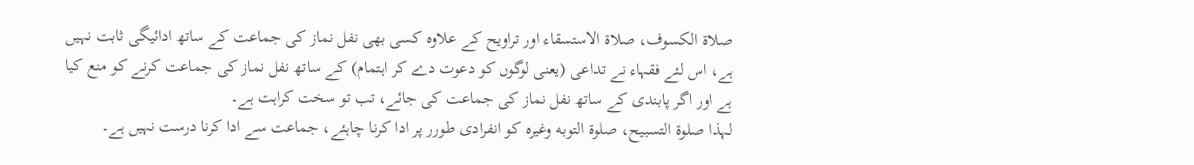صلاۃ الکسوف، صلاۃ الاستسقاء اور تراویح کے علاوہ کسی بھی نفل نماز کی جماعت کے ساتھ ادائیگی ثابت نہیں ہے، اس لئے فقہاء نے تداعی (یعنی لوگوں کو دعوت دے کر اہتمام) کے ساتھ نفل نماز کی جماعت کرنے کو منع کیا ہے اور اگر پابندی کے ساتھ نفل نماز کی جماعت کی جائے، تب تو سخت کراہت ہے۔
لہذا صلوة التسبیح، صلوة التوبه وغیرہ کو انفرادی طورر پر ادا کرنا چاہئے، جماعت سے ادا کرنا درست نہیں ہے۔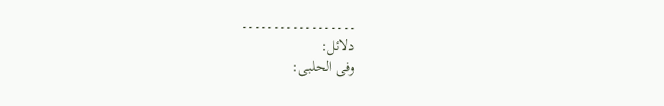۔۔۔۔۔۔۔۔۔۔۔۔۔۔۔۔۔۔
دلائل:
وفی الحلبی: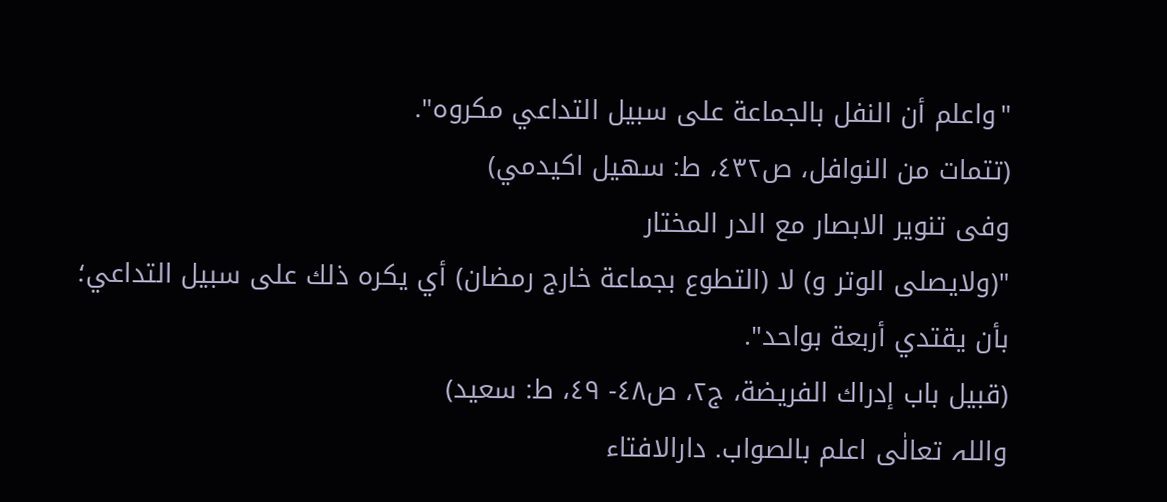"واعلم أن النفل بالجماعة علی سبيل التداعي مكروه".
(تتمات من النوافل، ص٤٣٢، ط: سهيل اكيدمي)
وفی تنویر الابصار مع الدر المختار
"(ولایصلی الوتر و) لا (التطوع بجماعة خارج رمضان) أي يكره ذلك على سبيل التداعي؛ بأن يقتدي أربعة بواحد".
(قبيل باب إدراك الفريضة، ج٢، ص٤٨- ٤٩، ط: سعيد)
واللہ تعالٰی اعلم بالصواب. دارالافتاء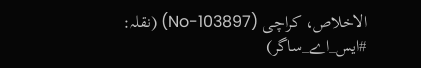الاخلاص، کراچی (103897-No) (نقلہ: #ایس_اے_ساگر)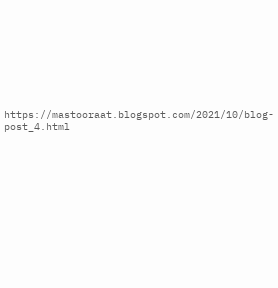https://mastooraat.blogspot.com/2021/10/blog-post_4.html